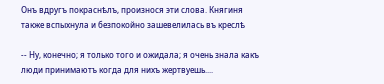Онъ вдругъ покраснѣлъ, произнося эти слова. Княгиня также вспыхнула и безпокойно зашевелилась въ креслѣ

-- Ну, конечно; я только того и ожидала; я очень знала какъ люди принимаютъ когда для нихъ жертвуешь....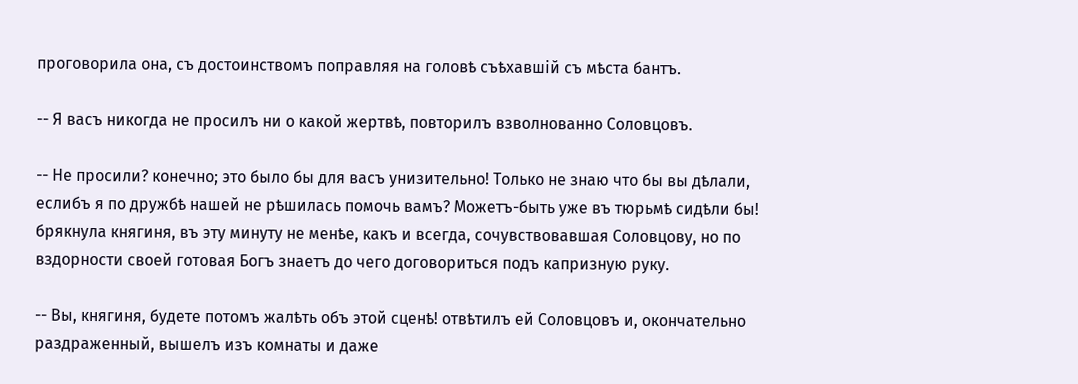проговорила она, съ достоинствомъ поправляя на головѣ съѣхавшій съ мѣста бантъ.

-- Я васъ никогда не просилъ ни о какой жертвѣ, повторилъ взволнованно Соловцовъ.

-- Не просили? конечно; это было бы для васъ унизительно! Только не знаю что бы вы дѣлали, еслибъ я по дружбѣ нашей не рѣшилась помочь вамъ? Можетъ-быть уже въ тюрьмѣ сидѣли бы! брякнула княгиня, въ эту минуту не менѣе, какъ и всегда, сочувствовавшая Соловцову, но по вздорности своей готовая Богъ знаетъ до чего договориться подъ капризную руку.

-- Вы, княгиня, будете потомъ жалѣть объ этой сценѣ! отвѣтилъ ей Соловцовъ и, окончательно раздраженный, вышелъ изъ комнаты и даже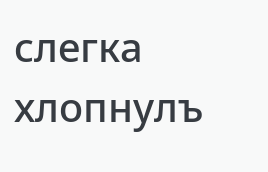слегка хлопнулъ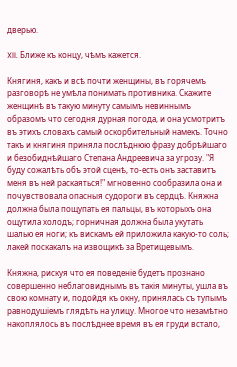дверью.

XII. Ближе къ концу, чѣмъ кажется.

Княгиня, какъ и всѣ почти женщины, въ горячемъ разговорѣ не умѣла понимать противника. Скажите женщинѣ въ такую минуту самымъ невиннымъ образомъ что сегодня дурная погода, и она усмотритъ въ этихъ словахъ самый оскорбительный намекъ. Точно такъ и княгиня приняла послѣднюю фразу добрѣйшаго и безобиднѣйшаго Степана Андреевича за угрозу. "Я буду сожалѣть объ этой сценѣ, то-есть онъ заставитъ меня въ ней раскаяться!" мгновенно сообразила она и почувствовала опасныя судороги въ сердцѣ. Княжна должна была пощупать ея пальцы, въ которыхъ она ощутила холодъ; горничная должна была укутать шалью ея ноги; къ вискамъ ей приложила какую-то соль; лакей поскакалъ на извощикѣ за Вретищевымъ.

Княжна, рискуя что ея поведеніе будетъ прознано совершенно неблаговиднымъ въ такія минуты, ушла въ свою комнату и, подойдя къ окну, принялась съ тупымъ равнодушіемъ глядѣть на улицу. Многое что незамѣтно накоплялось въ послѣднее время въ ея груди встало,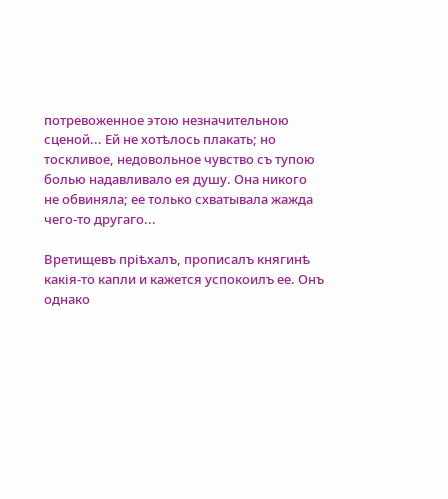потревоженное этою незначительною сценой... Ей не хотѣлось плакать; но тоскливое, недовольное чувство съ тупою болью надавливало ея душу. Она никого не обвиняла; ее только схватывала жажда чего-то другаго...

Вретищевъ пріѣхалъ, прописалъ княгинѣ какія-то капли и кажется успокоилъ ее. Онъ однако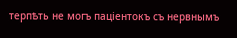терпѣть не могъ паціентокъ съ нервнымъ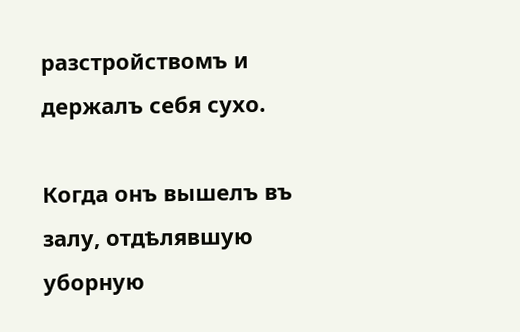разстройствомъ и держалъ себя сухо.

Когда онъ вышелъ въ залу, отдѣлявшую уборную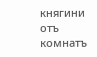княгини отъ комнатъ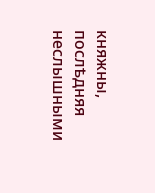княжны, послѣдняя неслышными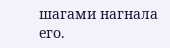шагами нагнала его.